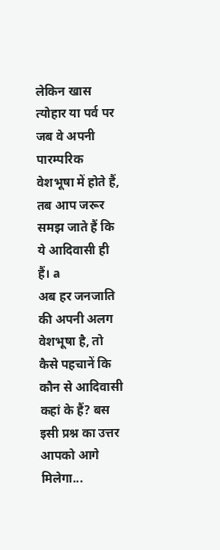लेकिन खास त्योहार या पर्व पर जब वे अपनी पारम्परिक वेशभूषा में होते हैं, तब आप जरूर समझ जाते हैं कि ये आदिवासी ही हैं। a
अब हर जनजाति की अपनी अलग वेशभूषा है, तो कैसे पहचानें कि कौन से आदिवासी कहां के हैं? बस इसी प्रश्न का उत्तर आपको आगे मिलेगा...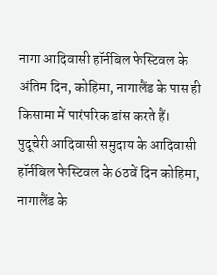नागा आदिवासी हॉर्नबिल फेस्टिवल के अंतिम दिन, कोहिमा, नागालैंड के पास ही किसामा में पारंपरिक डांस करते हैं।
पुदूचेरी आदिवासी समुदाय के आदिवासी हॉर्नबिल फेस्टिवल के 6ठवें दिन कोहिमा, नागालैंड के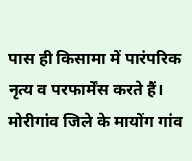पास ही किसामा में पारंपरिक नृत्य व परफार्मेंस करते हैं।
मोरीगांव जिले के मायोंग गांव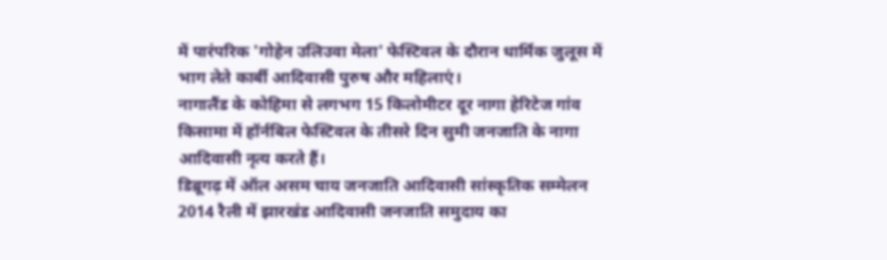में पारंपरिक 'गोहेन उलिउवा मेला' फेस्टिवल के दौरान धार्मिक जुलूस में भाग लेते कार्बी आदिवासी पुरुष और महिलाएं।
नागालैंड के कोहिमा से लगभग 15 किलोमीटर दूर नागा हेरिटेज गांव किसामा में हॉर्नबिल फेस्टिवल के तीसरे दिन सुमी जनजाति के नागा आदिवासी नृत्य करते हैं।
डिब्रूगढ़ में ऑल असम चाय जनजाति आदिवासी सांस्कृतिक सम्मेलन 2014 रैली में झारखंड आदिवासी जनजाति समुदाय का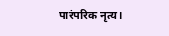पारंपरिक नृत्य।